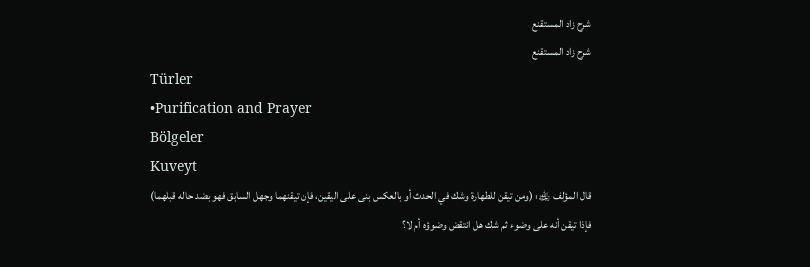شرح زاد المستقنع
شرح زاد المستقنع
Türler
•Purification and Prayer
Bölgeler
Kuveyt
قال المؤلف ﵀: (ومن تيقن للطهارة وشك في الحدث أو بالعكس بنى على اليقين، فإن تيقنهما وجهل السابق فهو بضد حاله قبلهما)
فإذا تيقن أنه على وضوء ثم شك هل انتقض وضوؤه أم لا؟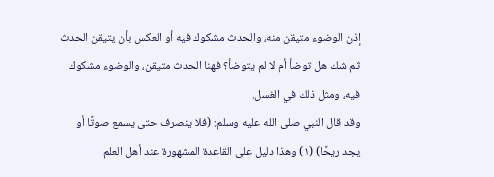إذن الوضوء متيقن منه، والحدث مشكوك فيه أو العكس بأن يتيقن الحدث ثم شك هل توضأ أم لا لم يتوضأ؟ فهنا الحدث متيقن، والوضوء مشكوك فيه، ومثل ذلك في الغسل.
وقد قال النبي صلى الله عليه وسلم: (فلا ينصرف حتى يسمع صوتًا أو يجد ريحًا) (١) وهذا دليل على القاعدة المشهورة عند أهل العلم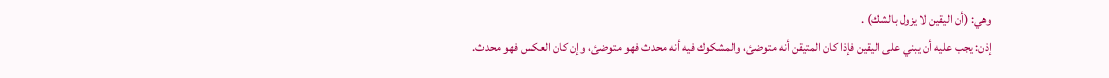وهي: (أن اليقين لا يزول بالشك) .
إذن: يجب عليه أن يبني على اليقين فإذا كان المتيقن أنه متوضئ، والمشكوك فيه أنه محدث فهو متوضئ، وإن كان العكس فهو محدث.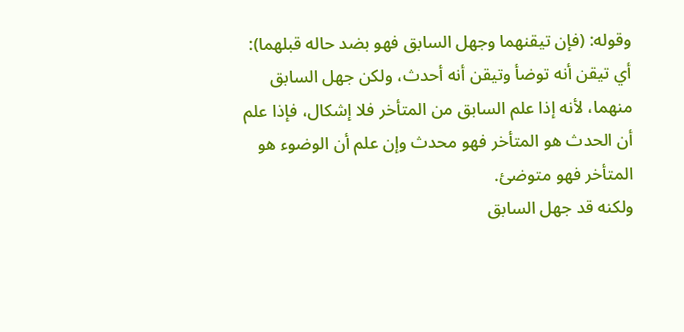وقوله: (فإن تيقنهما وجهل السابق فهو بضد حاله قبلهما):
أي تيقن أنه توضأ وتيقن أنه أحدث، ولكن جهل السابق منهما، لأنه إذا علم السابق من المتأخر فلا إشكال، فإذا علم أن الحدث هو المتأخر فهو محدث وإن علم أن الوضوء هو المتأخر فهو متوضئ.
ولكنه قد جهل السابق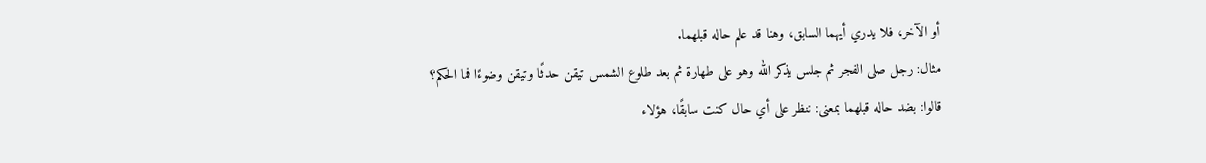أو الآخر، فلا يدري أيهما السابق، وهنا قد علم حاله قبلهما.
مثال: رجل صلى الفجر ثم جلس يذكر الله وهو على طهارة ثم بعد طلوع الشمس تيقن حدثًا وتيقن وضوءًا فما الحكم؟
قالوا: بضد حاله قبلهما بمعنى: ننظر على أي حال كنت سابقًا، هؤلاء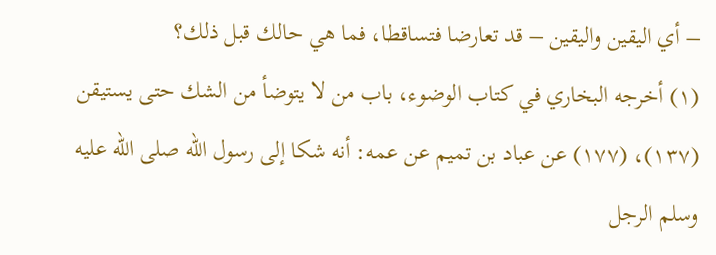– أي اليقين واليقين – قد تعارضا فتساقطا، فما هي حالك قبل ذلك؟
(١) أخرجه البخاري في كتاب الوضوء، باب من لا يتوضأ من الشك حتى يستيقن (١٣٧)، (١٧٧) عن عباد بن تميم عن عمه: أنه شكا إلى رسول الله صلى الله عليه وسلم الرجل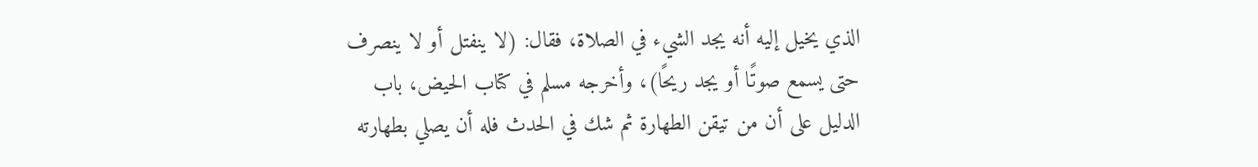الذي يخيل إليه أنه يجد الشيء في الصلاة، فقال: (لا ينفتل أو لا ينصرف حتى يسمع صوتًا أو يجد ريحًا)، وأخرجه مسلم في كتاب الحيض، باب الدليل على أن من تيقن الطهارة ثم شك في الحدث فله أن يصلي بطهارته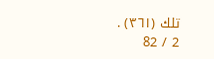تلك (٣٦١) .
2 / 82